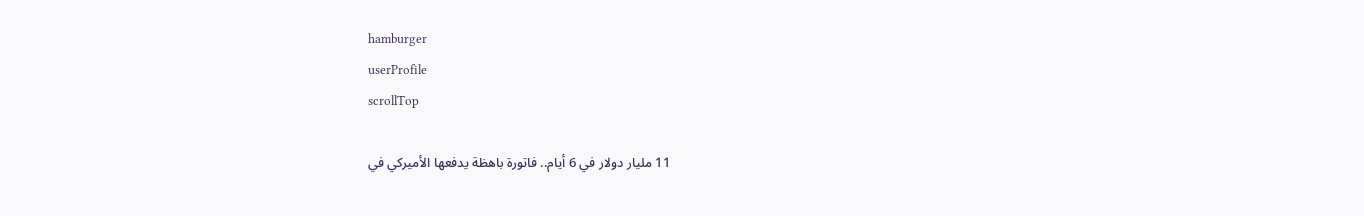hamburger
userProfile
scrollTop

11 مليار دولار في 6 أيام.. فاتورة باهظة يدفعها الأميركي في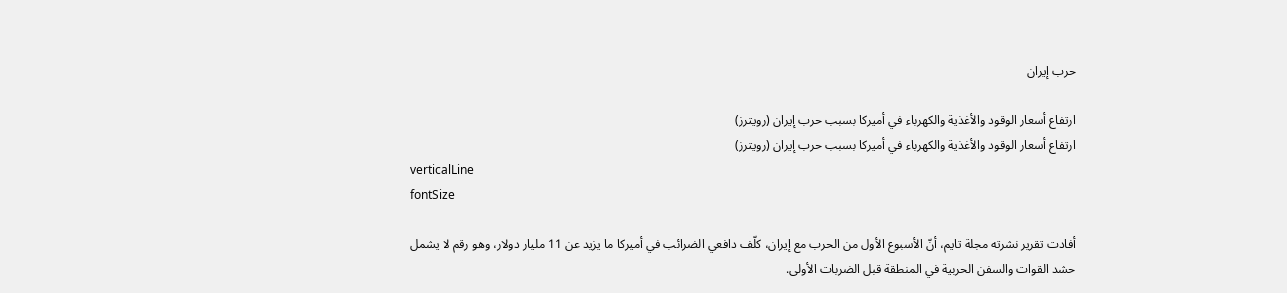حرب إيران

ارتفاع أسعار الوقود والأغذية والكهرباء في أميركا بسبب حرب إيران (رويترز)
ارتفاع أسعار الوقود والأغذية والكهرباء في أميركا بسبب حرب إيران (رويترز)
verticalLine
fontSize

أفادت تقرير نشرته مجلة تايم، أنّ الأسبوع الأول من الحرب مع إيران، كلّف دافعي الضرائب في أميركا ما يزيد عن 11 مليار دولار، وهو رقم لا يشمل حشد القوات والسفن الحربية في المنطقة قبل الضربات الأولى.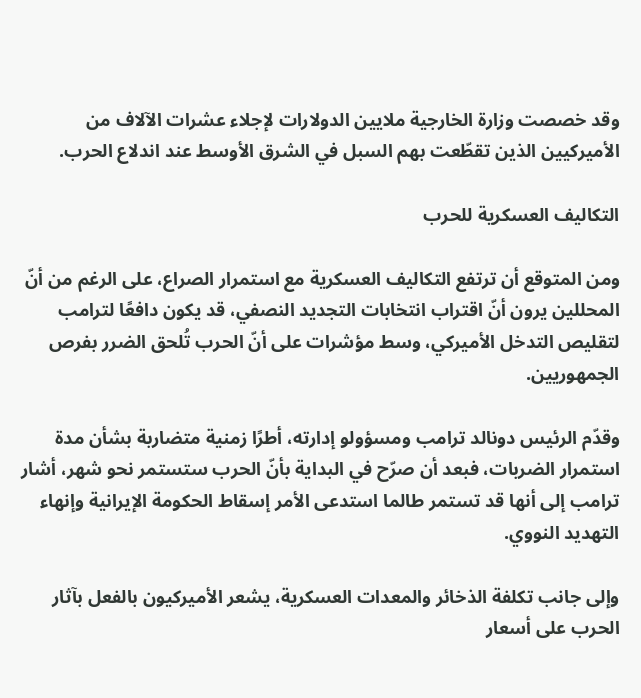وقد خصصت وزارة الخارجية ملايين الدولارات لإجلاء عشرات الآلاف من الأميركيين الذين تقطّعت بهم السبل في الشرق الأوسط عند اندلاع الحرب.

التكاليف العسكرية للحرب

ومن المتوقع أن ترتفع التكاليف العسكرية مع استمرار الصراع، على الرغم من أنّ المحللين يرون أنّ اقتراب انتخابات التجديد النصفي، قد يكون دافعًا لترامب لتقليص التدخل الأميركي، وسط مؤشرات على أنّ الحرب تُلحق الضرر بفرص الجمهوريين.

وقدّم الرئيس دونالد ترامب ومسؤولو إدارته، أطرًا زمنية متضاربة بشأن مدة استمرار الضربات، فبعد أن صرّح في البداية بأنّ الحرب ستستمر نحو شهر، أشار ترامب إلى أنها قد تستمر طالما استدعى الأمر إسقاط الحكومة الإيرانية وإنهاء التهديد النووي.

وإلى جانب تكلفة الذخائر والمعدات العسكرية، يشعر الأميركيون بالفعل بآثار الحرب على أسعار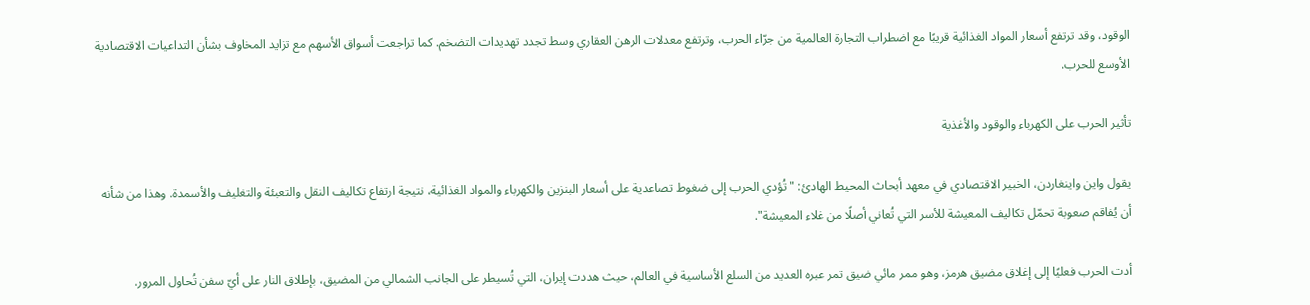الوقود، وقد ترتفع أسعار المواد الغذائية قريبًا مع اضطراب التجارة العالمية من جرّاء الحرب، وترتفع معدلات الرهن العقاري وسط تجدد تهديدات التضخم. كما تراجعت أسواق الأسهم مع تزايد المخاوف بشأن التداعيات الاقتصادية الأوسع للحرب.

تأثير الحرب على الكهرباء والوقود والأغذية

يقول واين واينغاردن، الخبير الاقتصادي في معهد أبحاث المحيط الهادئ: "تُؤدي الحرب إلى ضغوط تصاعدية على أسعار البنزين والكهرباء والمواد الغذائية، نتيجة ارتفاع تكاليف النقل والتعبئة والتغليف والأسمدة. وهذا من شأنه أن يُفاقم صعوبة تحمّل تكاليف المعيشة للأسر التي تُعاني أصلًا من غلاء المعيشة".

أدت الحرب فعليًا إلى إغلاق مضيق هرمز، وهو ممر مائي ضيق تمر عبره العديد من السلع الأساسية في العالم، حيث هددت إيران، التي تُسيطر على الجانب الشمالي من المضيق، بإطلاق النار على أيّ سفن تُحاول المرور.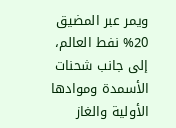ويمر عبر المضيق 20% نفط العالم، إلى جانب شحنات الأسمدة وموادها الأولية والغاز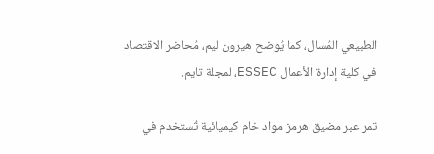الطبيعي المُسال، كما يُوضح هيرون ليم، مُحاضر الاقتصاد في كلية إدارة الأعمال ESSEC، لمجلة تايم.

تمر عبر مضيق هرمز مواد خام كيميائية تُستخدم في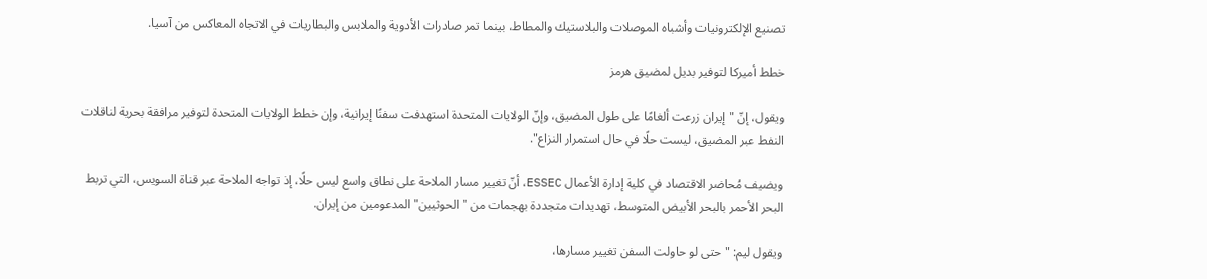تصنيع الإلكترونيات وأشباه الموصلات والبلاستيك والمطاط، بينما تمر صادرات الأدوية والملابس والبطاريات في الاتجاه المعاكس من آسيا.

خطط أميركا لتوفير بديل لمضيق هرمز

ويقول، إنّ "إيران زرعت ألغامًا على طول المضيق، وإنّ الولايات المتحدة استهدفت سفنًا إيرانية، وإن خطط الولايات المتحدة لتوفير مرافقة بحرية لناقلات النفط عبر المضيق، ليست حلًا في حال استمرار النزاع".

ويضيف مُحاضر الاقتصاد في كلية إدارة الأعمال ESSEC، أنّ تغيير مسار الملاحة على نطاق واسع ليس حلًا، إذ تواجه الملاحة عبر قناة السويس، التي تربط البحر الأحمر بالبحر الأبيض المتوسط، تهديدات متجددة بهجمات من "الحوثيين" المدعومين من إيران.

ويقول ليم: "حتى لو حاولت السفن تغيير مسارها،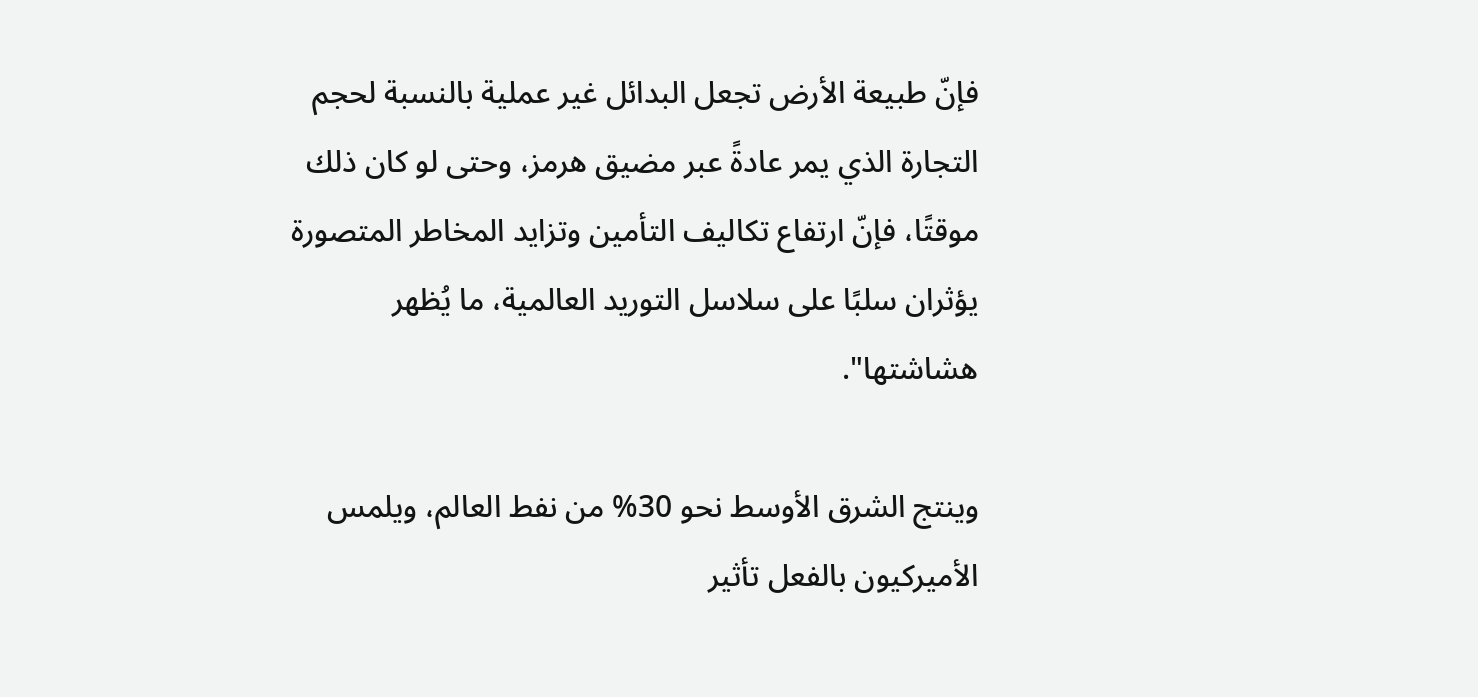فإنّ طبيعة الأرض تجعل البدائل غير عملية بالنسبة لحجم التجارة الذي يمر عادةً عبر مضيق هرمز، وحتى لو كان ذلك موقتًا، فإنّ ارتفاع تكاليف التأمين وتزايد المخاطر المتصورة يؤثران سلبًا على سلاسل التوريد العالمية، ما يُظهر هشاشتها".

وينتج الشرق الأوسط نحو 30% من نفط العالم، ويلمس الأميركيون بالفعل تأثير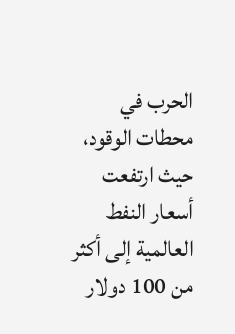الحرب في محطات الوقود، حيث ارتفعت أسعار النفط العالمية إلى أكثر من 100 دولار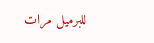للبرميل مرات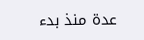عدة منذ بدء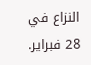النزاع في 28 فبراير.